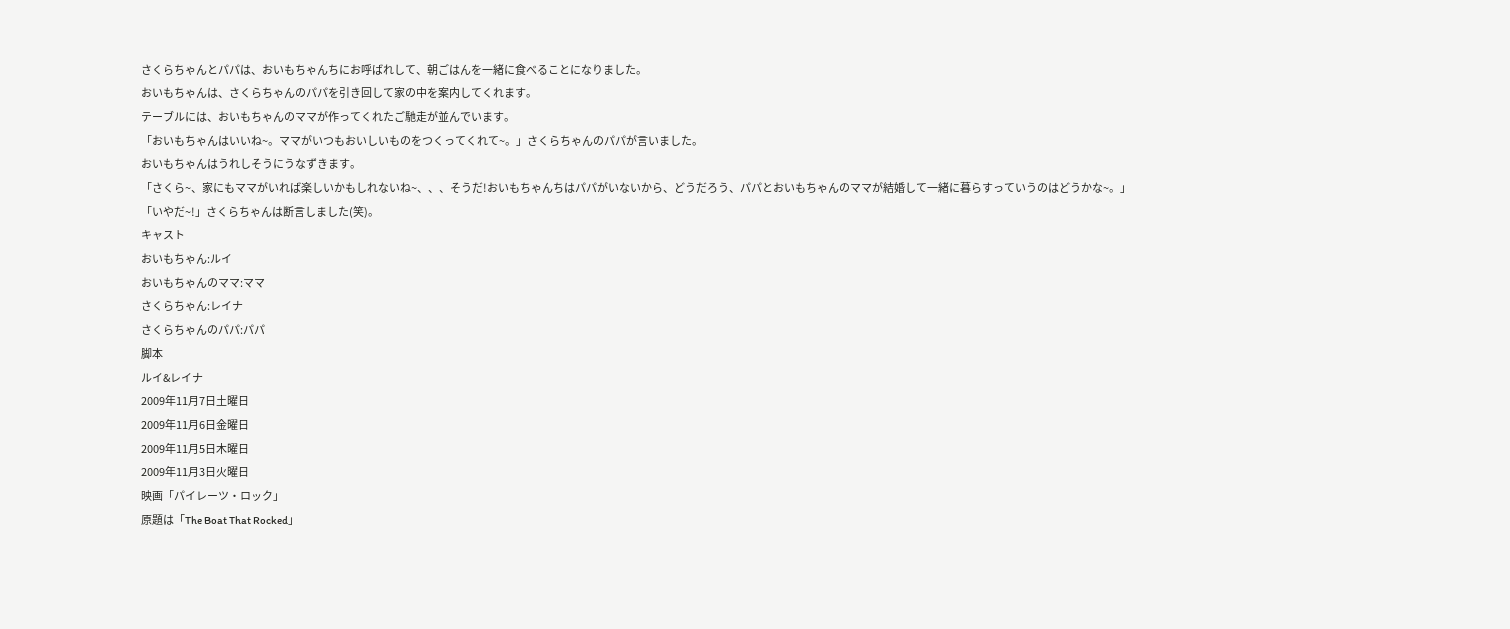さくらちゃんとパパは、おいもちゃんちにお呼ばれして、朝ごはんを一緒に食べることになりました。
おいもちゃんは、さくらちゃんのパパを引き回して家の中を案内してくれます。
テーブルには、おいもちゃんのママが作ってくれたご馳走が並んでいます。
「おいもちゃんはいいね~。ママがいつもおいしいものをつくってくれて~。」さくらちゃんのパパが言いました。
おいもちゃんはうれしそうにうなずきます。
「さくら~、家にもママがいれば楽しいかもしれないね~、、、そうだ!おいもちゃんちはパパがいないから、どうだろう、パパとおいもちゃんのママが結婚して一緒に暮らすっていうのはどうかな~。」
「いやだ~!」さくらちゃんは断言しました(笑)。
キャスト
おいもちゃん:ルイ
おいもちゃんのママ:ママ
さくらちゃん:レイナ
さくらちゃんのパパ:パパ
脚本
ルイ&レイナ
2009年11月7日土曜日
2009年11月6日金曜日
2009年11月5日木曜日
2009年11月3日火曜日
映画「パイレーツ・ロック」
原題は「The Boat That Rocked」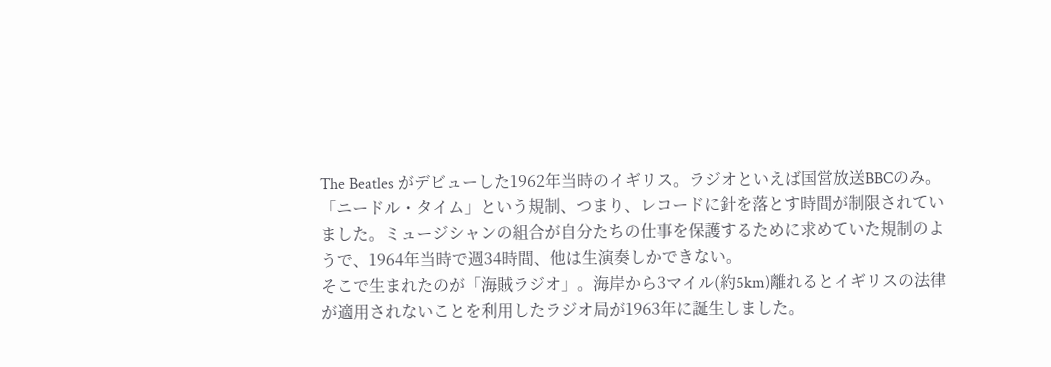The Beatles がデビューした1962年当時のイギリス。ラジオといえば国営放送BBCのみ。「ニードル・タイム」という規制、つまり、レコードに針を落とす時間が制限されていました。ミュージシャンの組合が自分たちの仕事を保護するために求めていた規制のようで、1964年当時で週34時間、他は生演奏しかできない。
そこで生まれたのが「海賊ラジオ」。海岸から3マイル(約5km)離れるとイギリスの法律が適用されないことを利用したラジオ局が1963年に誕生しました。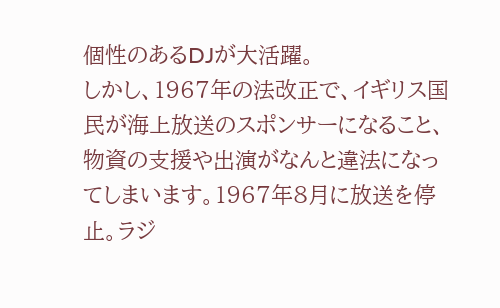個性のあるDJが大活躍。
しかし、1967年の法改正で、イギリス国民が海上放送のスポンサーになること、物資の支援や出演がなんと違法になってしまいます。1967年8月に放送を停止。ラジ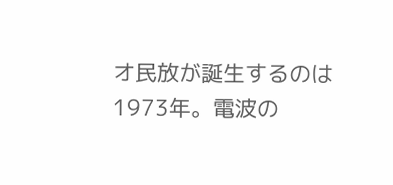オ民放が誕生するのは1973年。電波の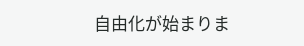自由化が始まりま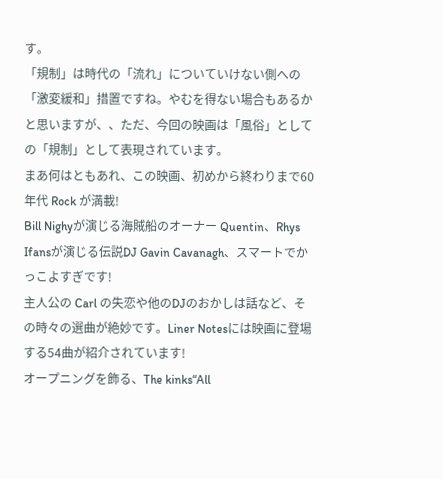す。
「規制」は時代の「流れ」についていけない側への「激変緩和」措置ですね。やむを得ない場合もあるかと思いますが、、ただ、今回の映画は「風俗」としての「規制」として表現されています。
まあ何はともあれ、この映画、初めから終わりまで60年代 Rock が満載!
Bill Nighyが演じる海賊船のオーナー Quentin、Rhys Ifansが演じる伝説DJ Gavin Cavanagh、スマートでかっこよすぎです!
主人公の Carl の失恋や他のDJのおかしは話など、その時々の選曲が絶妙です。Liner Notesには映画に登場する54曲が紹介されています!
オープニングを飾る、The kinks“All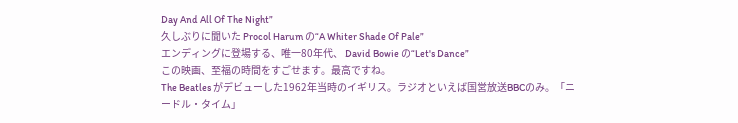Day And All Of The Night”
久しぶりに聞いた Procol Harum の“A Whiter Shade Of Pale”
エンディングに登場する、唯一80年代、 David Bowie の“Let's Dance”
この映画、至福の時間をすごせます。最高ですね。
The Beatles がデビューした1962年当時のイギリス。ラジオといえば国営放送BBCのみ。「ニードル・タイム」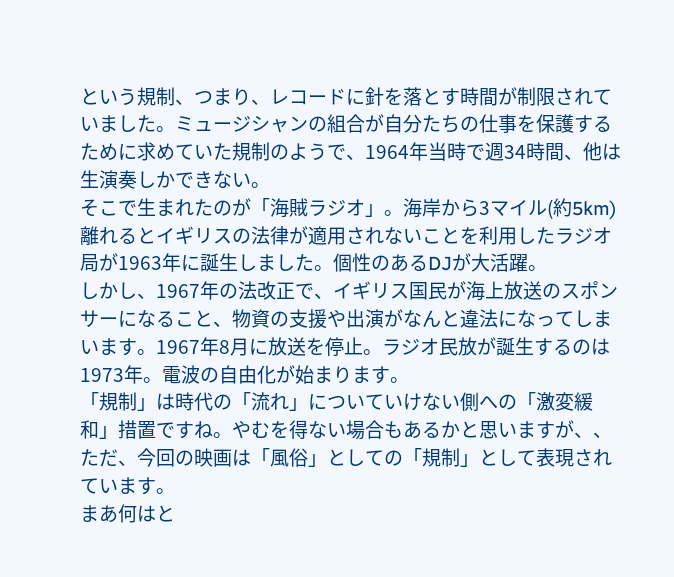という規制、つまり、レコードに針を落とす時間が制限されていました。ミュージシャンの組合が自分たちの仕事を保護するために求めていた規制のようで、1964年当時で週34時間、他は生演奏しかできない。
そこで生まれたのが「海賊ラジオ」。海岸から3マイル(約5km)離れるとイギリスの法律が適用されないことを利用したラジオ局が1963年に誕生しました。個性のあるDJが大活躍。
しかし、1967年の法改正で、イギリス国民が海上放送のスポンサーになること、物資の支援や出演がなんと違法になってしまいます。1967年8月に放送を停止。ラジオ民放が誕生するのは1973年。電波の自由化が始まります。
「規制」は時代の「流れ」についていけない側への「激変緩和」措置ですね。やむを得ない場合もあるかと思いますが、、ただ、今回の映画は「風俗」としての「規制」として表現されています。
まあ何はと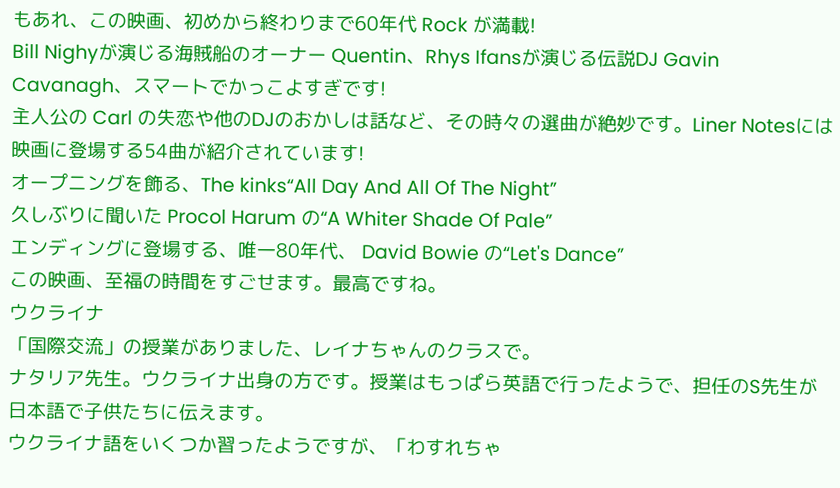もあれ、この映画、初めから終わりまで60年代 Rock が満載!
Bill Nighyが演じる海賊船のオーナー Quentin、Rhys Ifansが演じる伝説DJ Gavin Cavanagh、スマートでかっこよすぎです!
主人公の Carl の失恋や他のDJのおかしは話など、その時々の選曲が絶妙です。Liner Notesには映画に登場する54曲が紹介されています!
オープニングを飾る、The kinks“All Day And All Of The Night”
久しぶりに聞いた Procol Harum の“A Whiter Shade Of Pale”
エンディングに登場する、唯一80年代、 David Bowie の“Let's Dance”
この映画、至福の時間をすごせます。最高ですね。
ウクライナ
「国際交流」の授業がありました、レイナちゃんのクラスで。
ナタリア先生。ウクライナ出身の方です。授業はもっぱら英語で行ったようで、担任のS先生が日本語で子供たちに伝えます。
ウクライナ語をいくつか習ったようですが、「わすれちゃ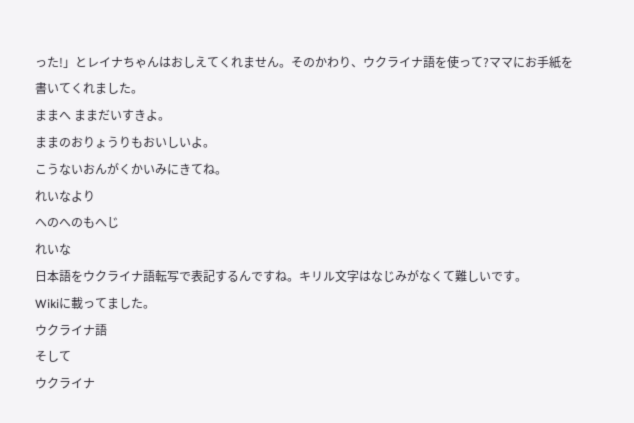った!」とレイナちゃんはおしえてくれません。そのかわり、ウクライナ語を使って?ママにお手紙を書いてくれました。
ままへ ままだいすきよ。
ままのおりょうりもおいしいよ。
こうないおんがくかいみにきてね。
れいなより
へのへのもへじ
れいな
日本語をウクライナ語転写で表記するんですね。キリル文字はなじみがなくて難しいです。
Wikiに載ってました。
ウクライナ語
そして
ウクライナ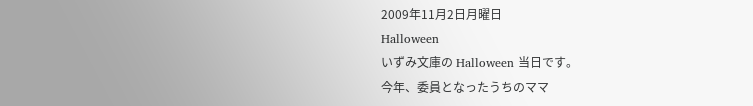2009年11月2日月曜日
Halloween
いずみ文庫の Halloween 当日です。
今年、委員となったうちのママ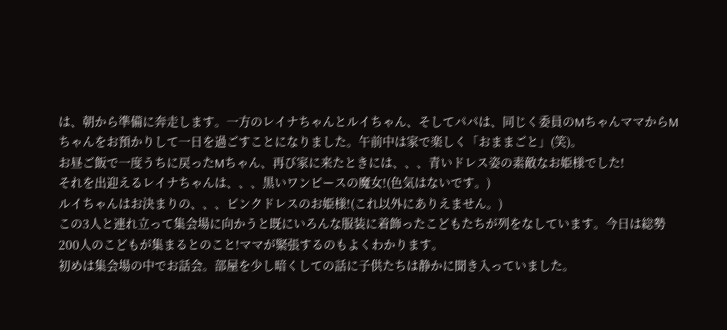は、朝から準備に奔走します。一方のレイナちゃんとルイちゃん、そしてパパは、同じく委員のMちゃんママからMちゃんをお預かりして一日を過ごすことになりました。午前中は家で楽しく「おままごと」(笑)。
お昼ご飯で一度うちに戻ったMちゃん、再び家に来たときには、、、青いドレス姿の素敵なお姫様でした!
それを出迎えるレイナちゃんは、、、黒いワンピースの魔女!(色気はないです。)
ルイちゃんはお決まりの、、、ピンクドレスのお姫様!(これ以外にありえません。)
この3人と連れ立って集会場に向かうと既にいろんな服装に着飾ったこどもたちが列をなしています。今日は総勢200人のこどもが集まるとのこと!ママが緊張するのもよくわかります。
初めは集会場の中でお話会。部屋を少し暗くしての話に子供たちは静かに聞き入っていました。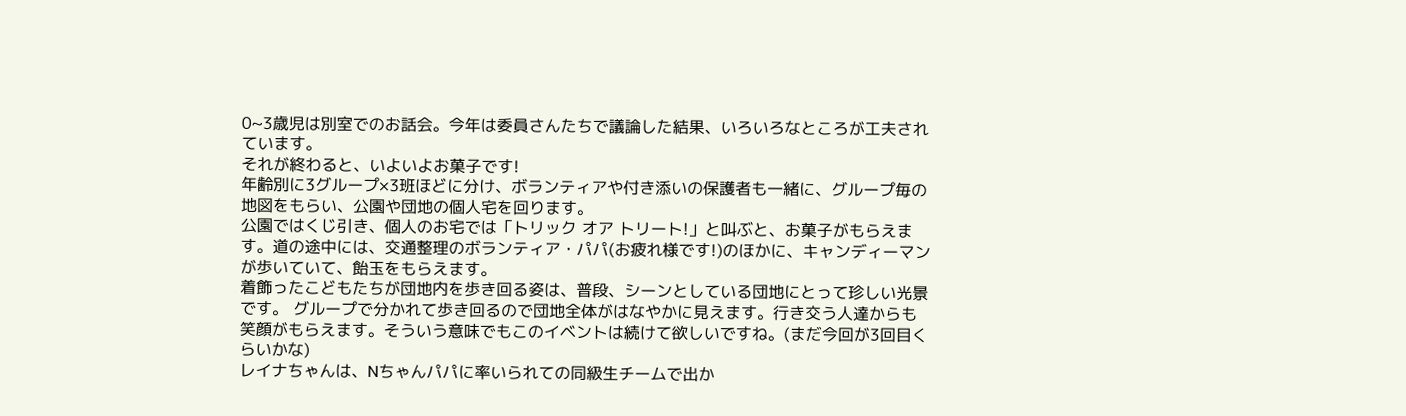0~3歳児は別室でのお話会。今年は委員さんたちで議論した結果、いろいろなところが工夫されています。
それが終わると、いよいよお菓子です!
年齢別に3グループ×3班ほどに分け、ボランティアや付き添いの保護者も一緒に、グループ毎の地図をもらい、公園や団地の個人宅を回ります。
公園ではくじ引き、個人のお宅では「トリック オア トリート!」と叫ぶと、お菓子がもらえます。道の途中には、交通整理のボランティア・パパ(お疲れ様です!)のほかに、キャンディーマンが歩いていて、飴玉をもらえます。
着飾ったこどもたちが団地内を歩き回る姿は、普段、シーンとしている団地にとって珍しい光景です。 グループで分かれて歩き回るので団地全体がはなやかに見えます。行き交う人達からも笑顔がもらえます。そういう意味でもこのイベントは続けて欲しいですね。(まだ今回が3回目くらいかな)
レイナちゃんは、Nちゃんパパに率いられての同級生チームで出か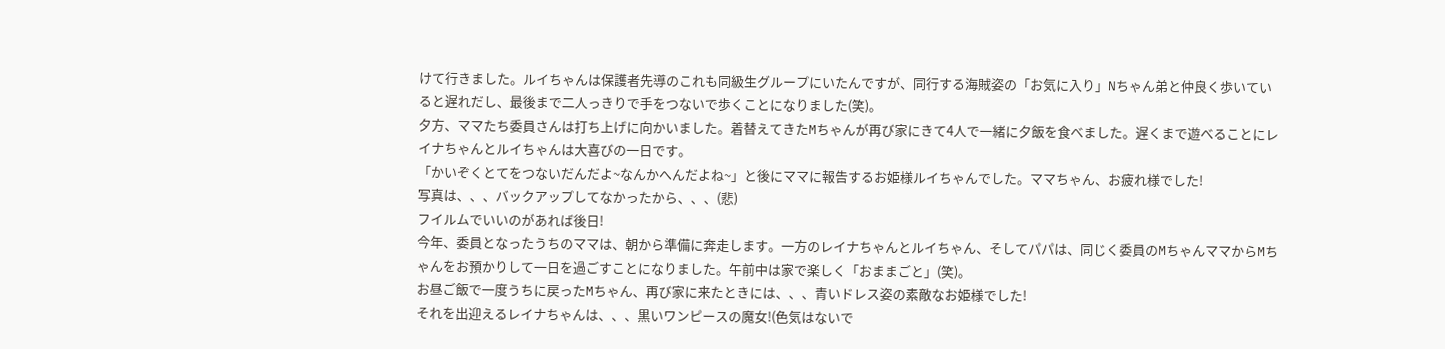けて行きました。ルイちゃんは保護者先導のこれも同級生グループにいたんですが、同行する海賊姿の「お気に入り」Nちゃん弟と仲良く歩いていると遅れだし、最後まで二人っきりで手をつないで歩くことになりました(笑)。
夕方、ママたち委員さんは打ち上げに向かいました。着替えてきたMちゃんが再び家にきて4人で一緒に夕飯を食べました。遅くまで遊べることにレイナちゃんとルイちゃんは大喜びの一日です。
「かいぞくとてをつないだんだよ~なんかへんだよね~」と後にママに報告するお姫様ルイちゃんでした。ママちゃん、お疲れ様でした!
写真は、、、バックアップしてなかったから、、、(悲)
フイルムでいいのがあれば後日!
今年、委員となったうちのママは、朝から準備に奔走します。一方のレイナちゃんとルイちゃん、そしてパパは、同じく委員のMちゃんママからMちゃんをお預かりして一日を過ごすことになりました。午前中は家で楽しく「おままごと」(笑)。
お昼ご飯で一度うちに戻ったMちゃん、再び家に来たときには、、、青いドレス姿の素敵なお姫様でした!
それを出迎えるレイナちゃんは、、、黒いワンピースの魔女!(色気はないで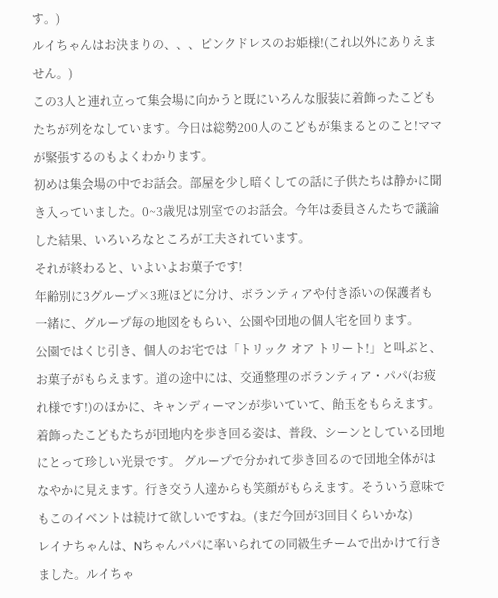す。)
ルイちゃんはお決まりの、、、ピンクドレスのお姫様!(これ以外にありえません。)
この3人と連れ立って集会場に向かうと既にいろんな服装に着飾ったこどもたちが列をなしています。今日は総勢200人のこどもが集まるとのこと!ママが緊張するのもよくわかります。
初めは集会場の中でお話会。部屋を少し暗くしての話に子供たちは静かに聞き入っていました。0~3歳児は別室でのお話会。今年は委員さんたちで議論した結果、いろいろなところが工夫されています。
それが終わると、いよいよお菓子です!
年齢別に3グループ×3班ほどに分け、ボランティアや付き添いの保護者も一緒に、グループ毎の地図をもらい、公園や団地の個人宅を回ります。
公園ではくじ引き、個人のお宅では「トリック オア トリート!」と叫ぶと、お菓子がもらえます。道の途中には、交通整理のボランティア・パパ(お疲れ様です!)のほかに、キャンディーマンが歩いていて、飴玉をもらえます。
着飾ったこどもたちが団地内を歩き回る姿は、普段、シーンとしている団地にとって珍しい光景です。 グループで分かれて歩き回るので団地全体がはなやかに見えます。行き交う人達からも笑顔がもらえます。そういう意味でもこのイベントは続けて欲しいですね。(まだ今回が3回目くらいかな)
レイナちゃんは、Nちゃんパパに率いられての同級生チームで出かけて行きました。ルイちゃ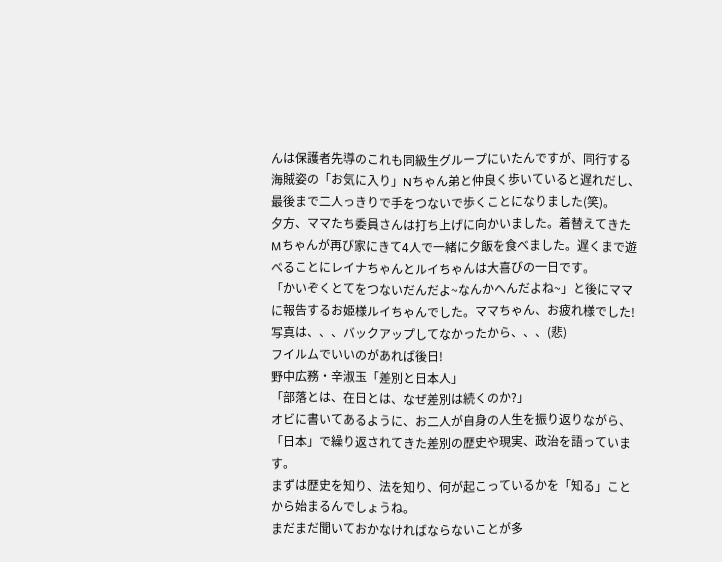んは保護者先導のこれも同級生グループにいたんですが、同行する海賊姿の「お気に入り」Nちゃん弟と仲良く歩いていると遅れだし、最後まで二人っきりで手をつないで歩くことになりました(笑)。
夕方、ママたち委員さんは打ち上げに向かいました。着替えてきたMちゃんが再び家にきて4人で一緒に夕飯を食べました。遅くまで遊べることにレイナちゃんとルイちゃんは大喜びの一日です。
「かいぞくとてをつないだんだよ~なんかへんだよね~」と後にママに報告するお姫様ルイちゃんでした。ママちゃん、お疲れ様でした!
写真は、、、バックアップしてなかったから、、、(悲)
フイルムでいいのがあれば後日!
野中広務・辛淑玉「差別と日本人」
「部落とは、在日とは、なぜ差別は続くのか?」
オビに書いてあるように、お二人が自身の人生を振り返りながら、「日本」で繰り返されてきた差別の歴史や現実、政治を語っています。
まずは歴史を知り、法を知り、何が起こっているかを「知る」ことから始まるんでしょうね。
まだまだ聞いておかなければならないことが多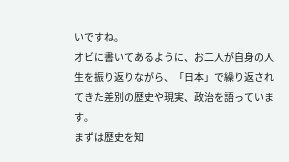いですね。
オビに書いてあるように、お二人が自身の人生を振り返りながら、「日本」で繰り返されてきた差別の歴史や現実、政治を語っています。
まずは歴史を知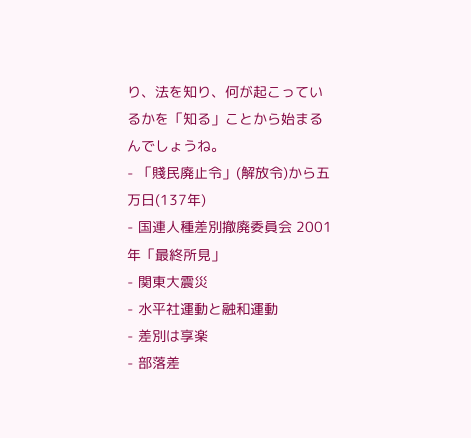り、法を知り、何が起こっているかを「知る」ことから始まるんでしょうね。
- 「賤民廃止令」(解放令)から五万日(137年)
- 国連人種差別撤廃委員会 2001年「最終所見」
- 関東大震災
- 水平社運動と融和運動
- 差別は享楽
- 部落差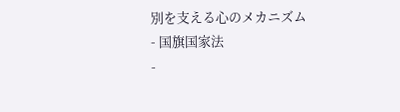別を支える心のメカニズム
- 国旗国家法
-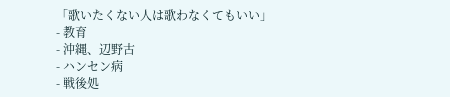「歌いたくない人は歌わなくてもいい」
- 教育
- 沖縄、辺野古
- ハンセン病
- 戦後処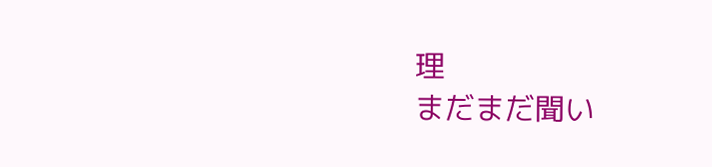理
まだまだ聞い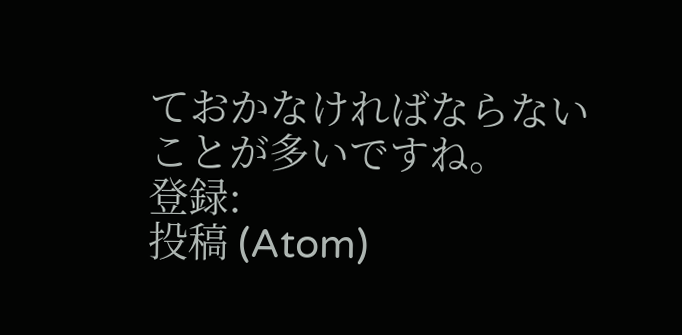ておかなければならないことが多いですね。
登録:
投稿 (Atom)